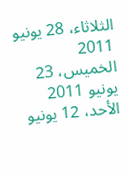الثلاثاء، 28 يونيو 2011
الخميس، 23 يونيو 2011
الأحد، 12 يونيو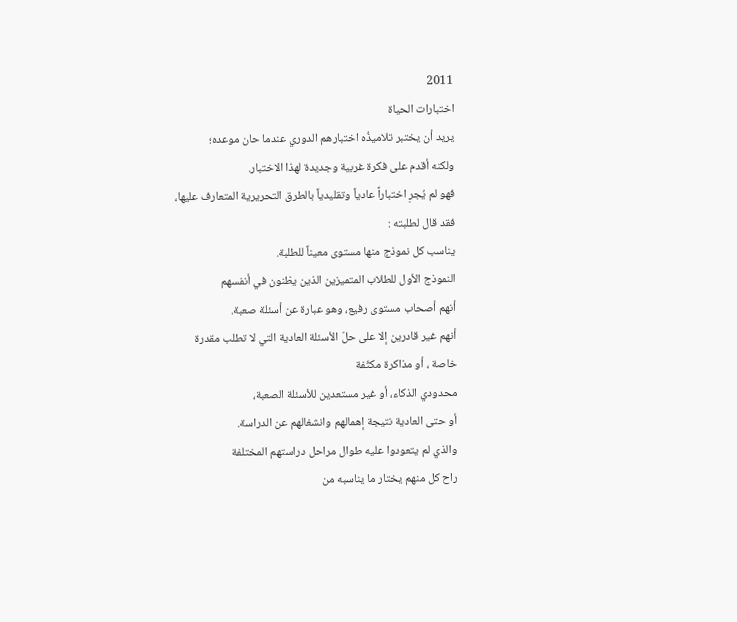2011
اختبارات الحياة
يريد أن يختبر تلاميذُه اختبارهم الدوري عندما حان موعده؛
ولكنه أقدم على فكرة غربية وجديدة لهذا الاختبار.
فهو لم يُجرِ اختباراً عادياً وتقليدياً بالطرق التحريرية المتعارف عليها،
فقد قال لطلبته :
يناسب كل نموذج منها مستوى معيناً للطلبة.
النموذج الأول للطلاب المتميزين الذين يظنون في أنفسهم
أنهم أصحاب مستوى رفيع، وهو عبارة عن أسئلة صعبة.
أنهم غير قادرين إلا على حلّ الأسئلة العادية التي لا تطلب مقدرة
خاصة ، أو مذاكرة مكثّفة
محدودي الذكاء، أو غير مستعدين للأسئلة الصعبة،
أو حتى العادية نتيجة إهمالهم وانشغالهم عن الدراسة.
والذي لم يتعودوا عليه طوال مراحل دراستهم المختلفة
راح كل منهم يختار ما يناسبه من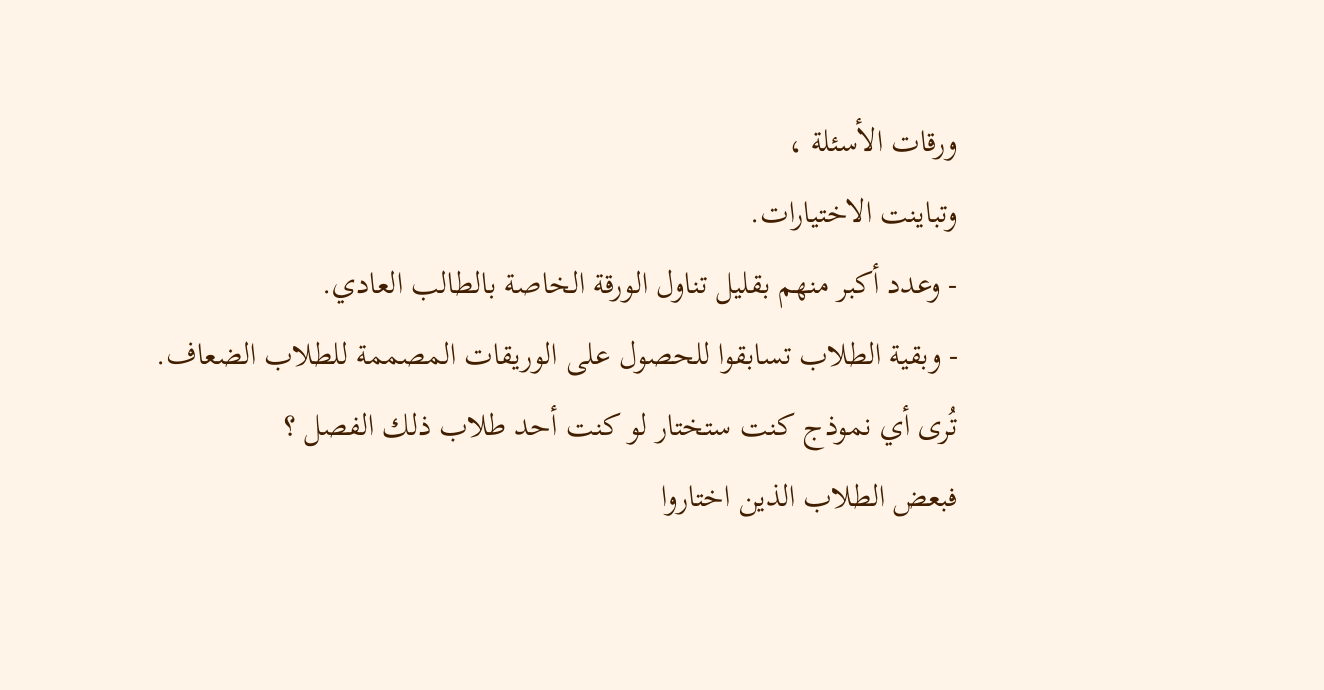ورقات الأسئلة ،
وتباينت الاختيارات.
- وعدد أكبر منهم بقليل تناول الورقة الخاصة بالطالب العادي.
- وبقية الطلاب تسابقوا للحصول على الوريقات المصممة للطلاب الضعاف.
تُرى أي نموذج كنت ستختار لو كنت أحد طلاب ذلك الفصل ؟
فبعض الطلاب الذين اختاروا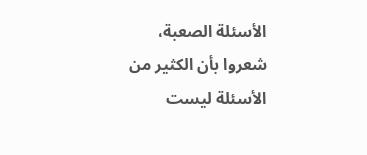الأسئلة الصعبة،
شعروا بأن الكثير من الأسئلة ليست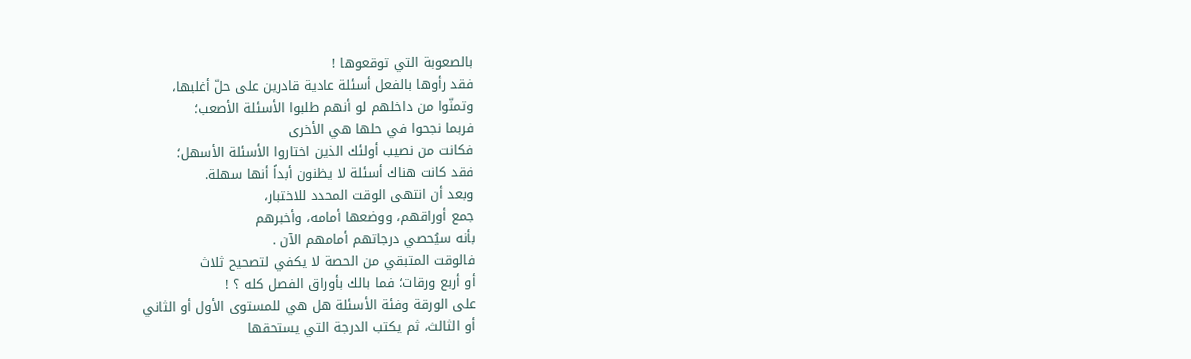بالصعوبة التي توقعوها !
فقد رأوها بالفعل أسئلة عادية قادرين على حلّ أغلبها،
وتمنّوا من داخلهم لو أنهم طلبوا الأسئلة الأصعب؛
فربما نجحوا في حلها هي الأخرى
فكانت من نصيب أولئك الذين اختاروا الأسئلة الأسهل؛
فقد كانت هناك أسئلة لا يظنون أبداً أنها سهلة.
وبعد أن انتهى الوقت المحدد للاختبار،
جمع أوراقهم، ووضعها أمامه، وأخبرهم
بأنه سيُحصي درجاتهم أمامهم الآن .
فالوقت المتبقي من الحصة لا يكفي لتصحيح ثلاث
أو أربع ورقات؛ فما بالك بأوراق الفصل كله ؟ !
على الورقة وفئة الأسئلة هل هي للمستوى الأول أو الثاني
أو الثالث، ثم يكتب الدرجة التي يستحقها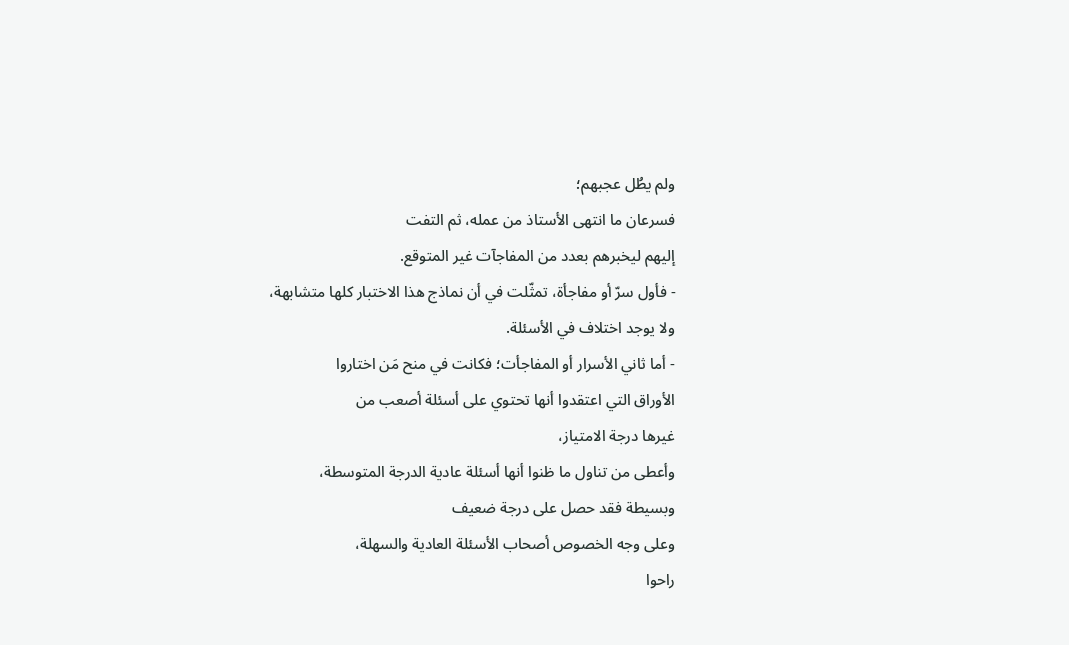ولم يطُل عجبهم؛
فسرعان ما انتهى الأستاذ من عمله، ثم التفت
إليهم ليخبرهم بعدد من المفاجآت غير المتوقع.
- فأول سرّ أو مفاجأة، تمثّلت في أن نماذج هذا الاختبار كلها متشابهة،
ولا يوجد اختلاف في الأسئلة.
- أما ثاني الأسرار أو المفاجأت؛ فكانت في منح مَن اختاروا
الأوراق التي اعتقدوا أنها تحتوي على أسئلة أصعب من
غيرها درجة الامتياز،
وأعطى من تناول ما ظنوا أنها أسئلة عادية الدرجة المتوسطة،
وبسيطة فقد حصل على درجة ضعيف
وعلى وجه الخصوص أصحاب الأسئلة العادية والسهلة،
راحوا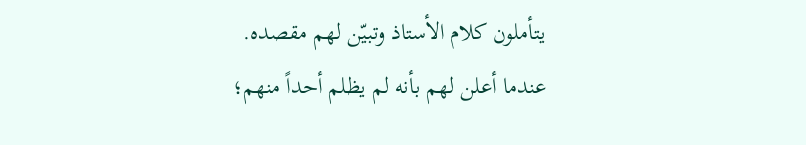يتأملون كلام الأستاذ وتبيّن لهم مقصده.
عندما أعلن لهم بأنه لم يظلم أحداً منهم؛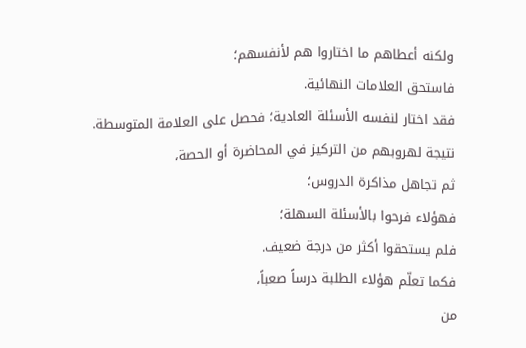ولكنه أعطاهم ما اختاروا هم لأنفسهم؛
فاستحق العلامات النهائية.
فقد اختار لنفسه الأسئلة العادية؛ فحصل على العلامة المتوسطة.
نتيجة لهروبهم من التركيز في المحاضرة أو الحصة،
ثم تجاهل مذاكرة الدروس؛
فهؤلاء فرحوا بالأسئلة السهلة؛
فلم يستحقوا أكثر من درجة ضعيف.
فكما تعلّم هؤلاء الطلبة درساً صعباً،
من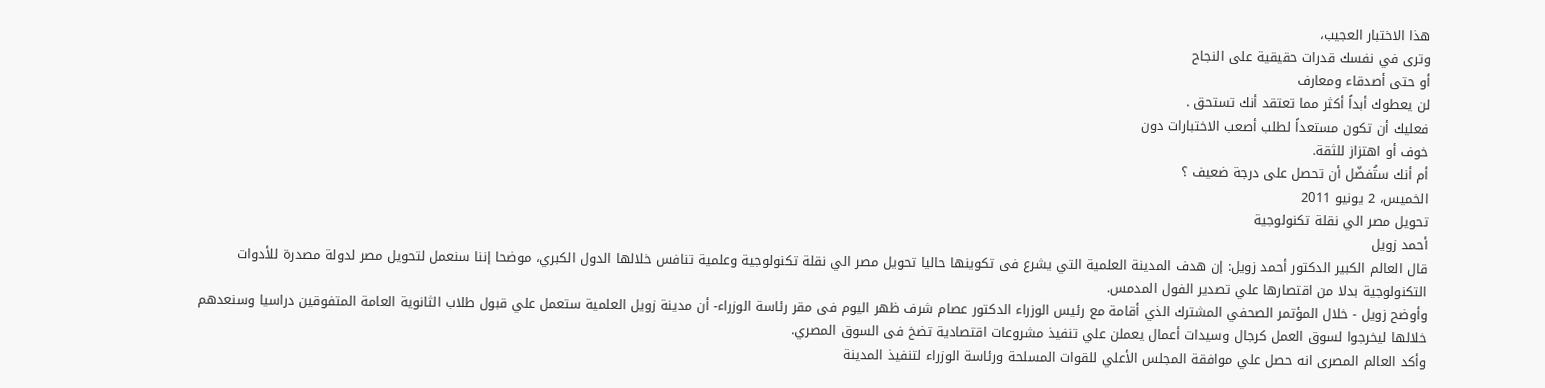هذا الاختبار العجيب،
وترى في نفسك قدرات حقيقية على النجاح
أو حتى أصدقاء ومعارف
لن يعطوك أبداً أكثر مما تعتقد أنك تستحق .
فعليك أن تكون مستعداً لطلب أصعب الاختبارات دون
خوف أو اهتزاز للثقة.
أم أنك ستُفضّل أن تحصل على درجة ضعيف ؟
الخميس، 2 يونيو 2011
تحويل مصر الي نقلة تكنولوجية
أحمد زويل
قال العالم الكبير الدكتور أحمد زويل: إن هدف المدينة العلمية التي يشرع فى تكوينها حاليا تحويل مصر الي نقلة تكنولوجية وعلمية تنافس خلالها الدول الكبري، موضحا إننا سنعمل لتحويل مصر لدولة مصدرة للأدوات التكنولوجية بدلا من اقتصارها علي تصدير الفول المدمس.
وأوضح زويل - خلال المؤتمر الصحفي المشترك الذي أقامة مع رئيس الوزراء الدكتور عصام شرف ظهر اليوم فى مقر رئاسة الوزراء- أن مدينة زويل العلمية ستعمل علي قبول طلاب الثانوية العامة المتفوقين دراسيا وسنعدهم خلالها ليخرجوا لسوق العمل كرجال وسيدات أعمال يعملن علي تنفيذ مشروعات اقتصادية تضخ فى السوق المصري.
وأكد العالم المصرى انه حصل علي موافقة المجلس الأعلي للقوات المسلحة ورئاسة الوزراء لتنفيذ المدينة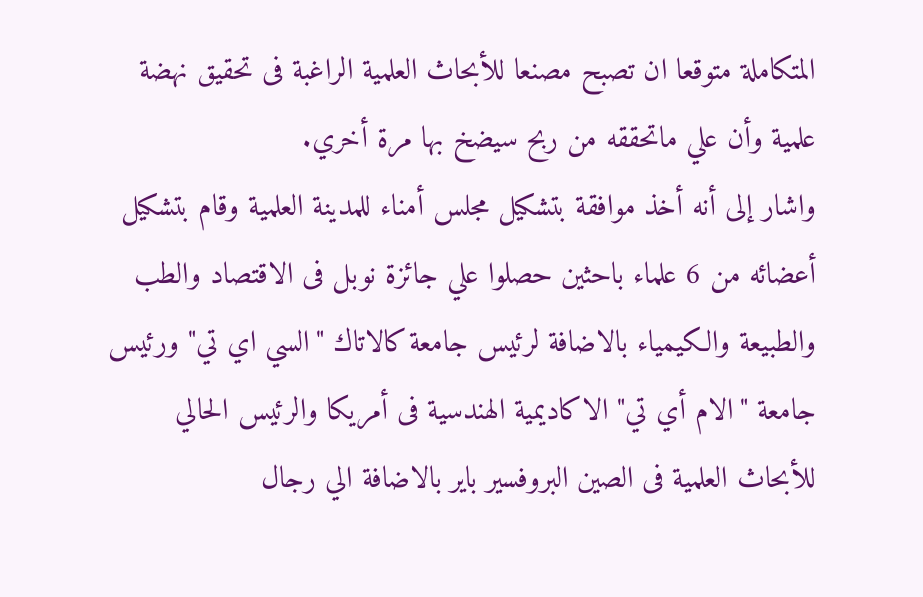المتكاملة متوقعا ان تصبح مصنعا للأبحاث العلمية الراغبة فى تحقيق نهضة علمية وأن علي ماتحققه من ربح سيضخ بها مرة أخري.
واشار إلى أنه أخذ موافقة بتشكيل مجلس أمناء للمدينة العلمية وقام بتشكيل أعضائه من 6 علماء باحثين حصلوا علي جائزة نوبل فى الاقتصاد والطب والطبيعة والكيمياء بالاضافة لرئيس جامعة كالاتاك "السي اي تي" ورئيس جامعة "الام أي تي" الاكاديمية الهندسية فى أمريكا والرئيس الحالي للأبحاث العلمية فى الصين البروفسير باير بالاضافة الي رجال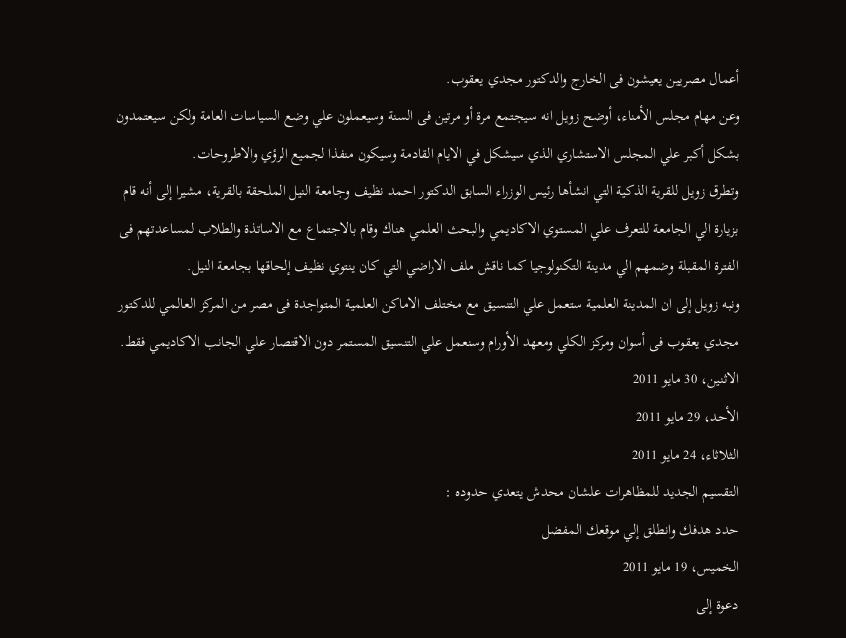أعمال مصريين يعيشون فى الخارج والدكتور مجدي يعقوب.
وعن مهام مجلس الأمناء، أوضح زويل انه سيجتمع مرة أو مرتين فى السنة وسيعملون علي وضع السياسات العامة ولكن سيعتمدون بشكل أكبر علي المجلس الاستشاري الذي سيشكل في الايام القادمة وسيكون منفذا لجميع الرؤي والاطروحات.
وتطرق زويل للقرية الذكية التي انشأها رئيس الوزراء السابق الدكتور احمد نظيف وجامعة النيل الملحقة بالقرية، مشيرا إلى أنه قام بزيارة الي الجامعة للتعرف علي المستوي الاكاديمي والبحث العلمي هناك وقام بالاجتماع مع الاساتذة والطلاب لمساعدتهم فى الفترة المقبلة وضمهم الي مدينة التكنولوجيا كما ناقش ملف الاراضي التي كان ينتوي نظيف إلحاقها بجامعة النيل.
ونبه زويل إلى ان المدينة العلمية ستعمل علي التنسيق مع مختلف الاماكن العلمية المتواجدة فى مصر من المركز العالمي للدكتور مجدي يعقوب فى أسوان ومركز الكلي ومعهد الأورام وسنعمل علي التنسيق المستمر دون الاقتصار علي الجانب الاكاديمي فقط.
الاثنين، 30 مايو 2011
الأحد، 29 مايو 2011
الثلاثاء، 24 مايو 2011
التقسيم الجديد للمظاهرات علشان محدش يتعدي حدوده :
حدد هدفك وانطلق إلي موقعك المفضل
الخميس، 19 مايو 2011
دعوة إلى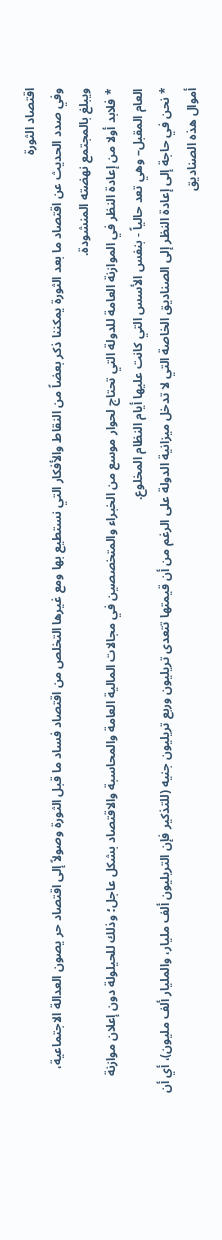اقتصاد الثورة
وفي صدد الحديث عن اقتصاد ما بعد الثورة يمكننا ذكر بعضاً من النقاط والأفكار التي نستطيع بها ومع غيرها التخلص من اقتصاد فساد ما قبل الثورة وصولاً إلى اقتصاد حر يصون العدالة الاجتماعية، ويبلغ بالمجتمع نهضته المنشودة.
* فلابد أولا من إعادة النظر في الموازنة العامة للدولة التي تحتاج لحوار موسع من الخبراء والمتخصصين في مجالات المالية العامة والمحاسبة والاقتصاد بشكل عاجل؛ وذلك للحيلولة دون إعلان موازنة العام المقبل– وهي تعد حالياً - بنفس الأسس التي كانت عليها أيام النظام المخلوع.
* نحن في حاجة إلى إعادة النظر إلى الصناديق الخاصة التي لا تدخل ميزانية الدولة على الرغم من أن قيمتها تتعدى تريليون وربع تريليون جنيه (للتذكير فإن التريليون ألف مليار، والمليار ألف مليون)، أي أن أموال هذه الصناديق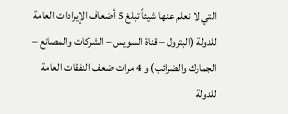التي لا نعلم عنها شيئاً تبلغ 5 أضعاف الإيرادات العامة للدولة (البترول – قناة السويس – الشركات والمصانع – الجمارك والضرائب) و 4 مرات ضعف النفقات العامة للدولة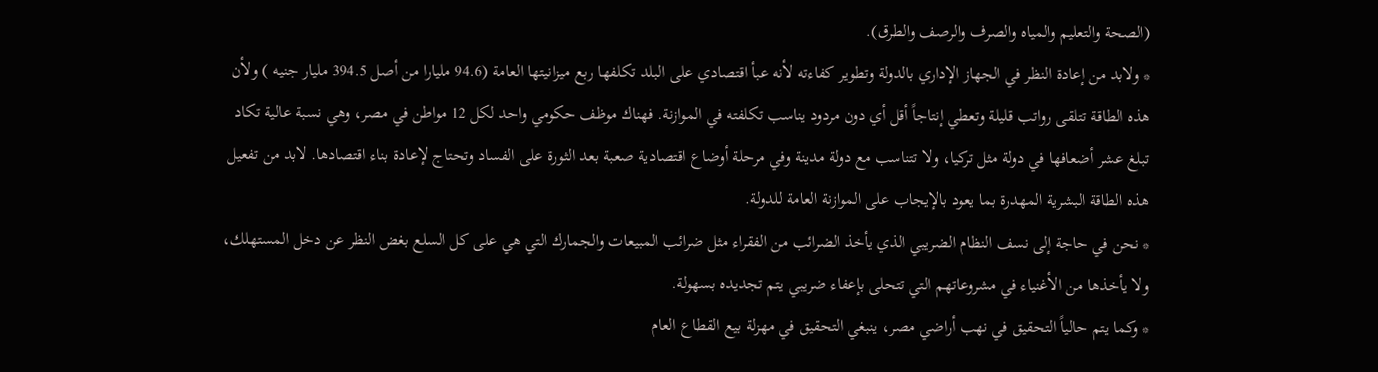(الصحة والتعليم والمياه والصرف والرصف والطرق).
* ولابد من إعادة النظر في الجهاز الإداري بالدولة وتطوير كفاءته لأنه عبأ اقتصادي على البلد تكلفها ربع ميزانيتها العامة (94.6 مليارا من أصل 394.5 مليار جنيه ) ولأن هذه الطاقة تتلقى رواتب قليلة وتعطي إنتاجاً أقل أي دون مردود يناسب تكلفته في الموازنة. فهناك موظف حكومي واحد لكل 12 مواطن في مصر، وهي نسبة عالية تكاد تبلغ عشر أضعافها في دولة مثل تركيا، ولا تتناسب مع دولة مدينة وفي مرحلة أوضاع اقتصادية صعبة بعد الثورة على الفساد وتحتاج لإعادة بناء اقتصادها. لابد من تفعيل هذه الطاقة البشرية المهدرة بما يعود بالإيجاب على الموازنة العامة للدولة.
* نحن في حاجة إلى نسف النظام الضريبي الذي يأخذ الضرائب من الفقراء مثل ضرائب المبيعات والجمارك التي هي على كل السلع بغض النظر عن دخل المستهلك، ولا يأخذها من الأغنياء في مشروعاتهم التي تتحلى بإعفاء ضريبي يتم تجديده بسهولة.
* وكما يتم حالياً التحقيق في نهب أراضي مصر، ينبغي التحقيق في مهزلة بيع القطاع العام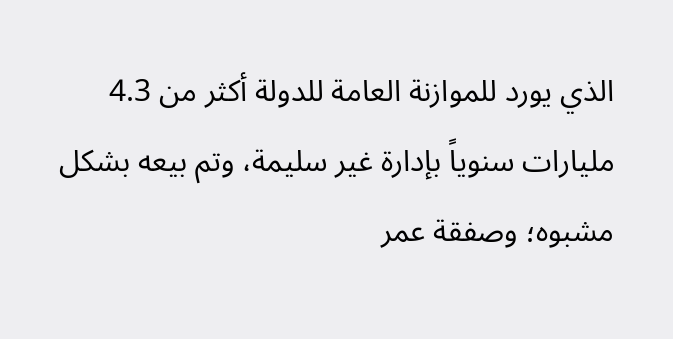الذي يورد للموازنة العامة للدولة أكثر من 4.3 مليارات سنوياً بإدارة غير سليمة، وتم بيعه بشكل مشبوه؛ وصفقة عمر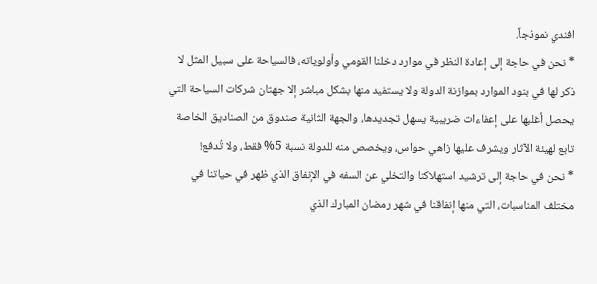افندي نموذجاً.
* نحن في حاجة إلى إعادة النظر في موارد دخلنا القومي وأولوياته، فالسياحة على سبيل المثل لا ذكر لها في بنود الموارد بموازنة الدولة ولا يستفيد منها بشكل مباشر إلا جهتان شركات السياحة التي يحصل أغلبها على إعفاءات ضريبية يسهل تجديدها، والجهة الثانية صندوق من الصناديق الخاصة تابع لهيئة الآثار ويشرف عليها زاهي حواس، ويخصص منه للدولة نسبة 5% فقط، ولا تُدفع!
* نحن في حاجة إلى ترشيد استهلاكنا والتخلي عن السفه في الإنفاق الذي ظهر في حياتنا في مختلف المناسبات، التي منها إنفاقنا في شهر رمضان المبارك الذي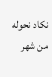نكاد نحوله من شهر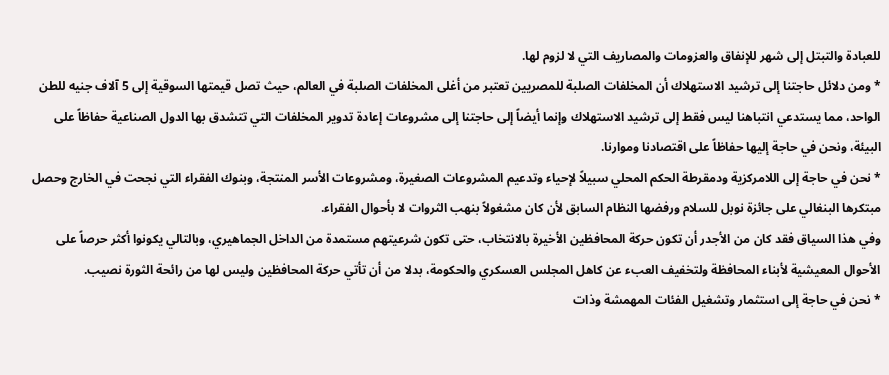للعبادة والتبتل إلى شهر للإنفاق والعزومات والمصاريف التي لا لزوم لها.
* ومن دلائل حاجتنا إلى ترشيد الاستهلاك أن المخلفات الصلبة للمصريين تعتبر من أغلى المخلفات الصلبة في العالم، حيث تصل قيمتها السوقية إلى 5 آلاف جنيه للطن الواحد، مما يستدعي انتباهنا ليس فقط إلى ترشيد الاستهلاك وإنما أيضاً إلى حاجتنا إلى مشروعات إعادة تدوير المخلفات التي تتشدق بها الدول الصناعية حفاظاً على البيئة، ونحن في حاجة إليها حفاظاً على اقتصادنا وموارنا.
* نحن في حاجة إلى اللامركزية ودمقرطة الحكم المحلي سبيلاً لإحياء وتدعيم المشروعات الصغيرة، ومشروعات الأسر المنتجة، وبنوك الفقراء التي نجحت في الخارج وحصل مبتكرها البنغالي على جائزة نوبل للسلام ورفضها النظام السابق لأن كان مشغولاً بنهب الثروات لا بأحوال الفقراء.
وفي هذا السياق فقد كان من الأجدر أن تكون حركة المحافظين الأخيرة بالانتخاب، حتى تكون شرعيتهم مستمدة من الداخل الجماهيري، وبالتالي يكونوا أكثر حرصاً على الأحوال المعيشية لأبناء المحافظة ولتخفيف العبء عن كاهل المجلس العسكري والحكومة، بدلا من أن تأتي حركة المحافظين وليس لها من رائحة الثورة نصيب.
* نحن في حاجة إلى استثمار وتشغيل الفئات المهمشة وذات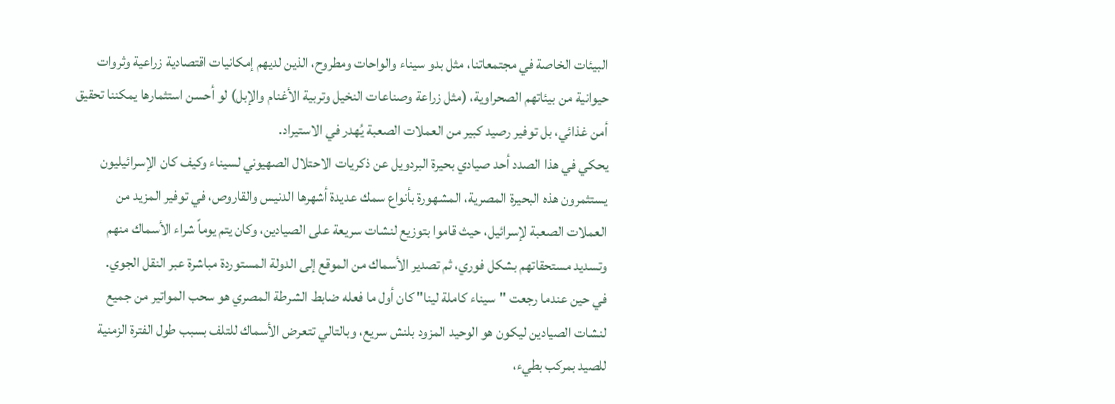البيئات الخاصة في مجتمعاتنا، مثل بدو سيناء والواحات ومطروح، الذين لديهم إمكانيات اقتصادية زراعية وثروات حيوانية من بيئاتهم الصحراوية، (مثل زراعة وصناعات النخيل وتربية الأغنام والإبل) لو أحسن استثمارها يمكننا تحقيق أمن غذائي، بل توفير رصيد كبير من العملات الصعبة يُهدر في الاستيراد.
يحكي في هذا الصدد أحد صيادي بحيرة البردويل عن ذكريات الاحتلال الصهيوني لسيناء وكيف كان الإسرائيليون يستثمرون هذه البحيرة المصرية، المشهورة بأنواع سمك عديدة أشهرها الدنيس والقاروص، في توفير المزيد من العملات الصعبة لإسرائيل، حيث قاموا بتوزيع لنشات سريعة على الصيادين، وكان يتم يوماً شراء الأسماك منهم وتسديد مستحقاتهم بشكل فوري، ثم تصدير الأسماك من الموقع إلى الدولة المستوردة مباشرة عبر النقل الجوي.
في حين عندما رجعت "سيناء كاملة لينا" كان أول ما فعله ضابط الشرطة المصري هو سحب المواتير من جميع لنشات الصيادين ليكون هو الوحيد المزود بلنش سريع، وبالتالي تتعرض الأسماك للتلف بسبب طول الفترة الزمنية للصيد بمركب بطيء،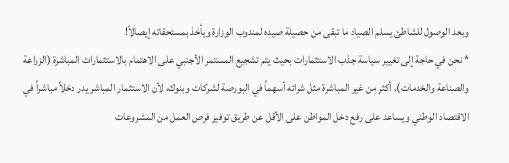وبعد الوصول للشاطئ يسلم الصياد ما تبقى من حصيلة صيده لمندوب الوزارة ويأخذ بمستحقاته إيصالاً!
* نحن في حاجة إلى تغيير سياسة جذب الاستثمارات بحيث يتم تشجيع المستمر الأجنبي على الاهتمام بالاستثمارات المباشرة (الزراعة والصناعة والخدمات)، أكثر من غير المباشرة مثل شرائه أسهماً في البورصة لشركات وبنوك، لأن الاستثمار المباشر يدر دخلاً مباشراً في الاقتصاد الوطني ويساعد على رفع دخل المواطن على الأقل عن طريق توفير فرص العمل من المشروعات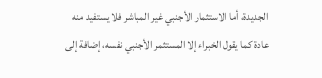الجديدة، أما الاستثمار الأجنبي غير المباشر فلا يستفيد منه عادة كما يقول الخبراء إلا المستثمر الأجنبي نفسه، إضافة إلى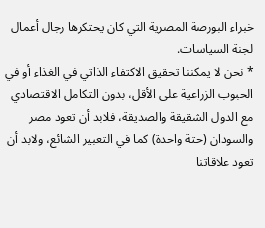خبراء البورصة المصرية التي كان يحتكرها رجال أعمال لجنة السياسات.
* نحن لا يمكننا تحقيق الاكتفاء الذاتي في الغذاء أو في الحبوب الزراعية على الأقل، بدون التكامل الاقتصادي مع الدول الشقيقة والصديقة، فلابد أن تعود مصر والسودان (حتة واحدة) كما في التعبير الشائع، ولابد أن تعود علاقاتنا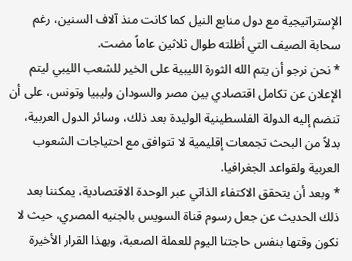الإستراتيجية مع دول منابع النيل كما كانت منذ آلاف السنين، رغم سحابة الصيف التي أظلته طوال ثلاثين عاماً مضت.
* نحن نرجو أن يتم الله الثورة الليبية على الخير للشعب الليبي ليتم الإعلان عن تكامل اقتصادي بين مصر والسودان وليبيا وتونس، على أن تنضم إليه الدولة الفلسطينية الوليدة بعد ذلك، وسائر الدول العربية، بدلاً من البحث تجمعات إقليمية لا تتوافق مع احتياجات الشعوب العربية ولقواعد الجغرافيا.
* وبعد أن يتحقق الاكتفاء الذاتي عبر الوحدة الاقتصادية، يمكننا بعد ذلك الحديث عن جعل رسوم قناة السويس بالجنيه المصري، حيث لا نكون وقتها بنفس حاجتنا اليوم للعملة الصعبة، وبهذا القرار الأخيرة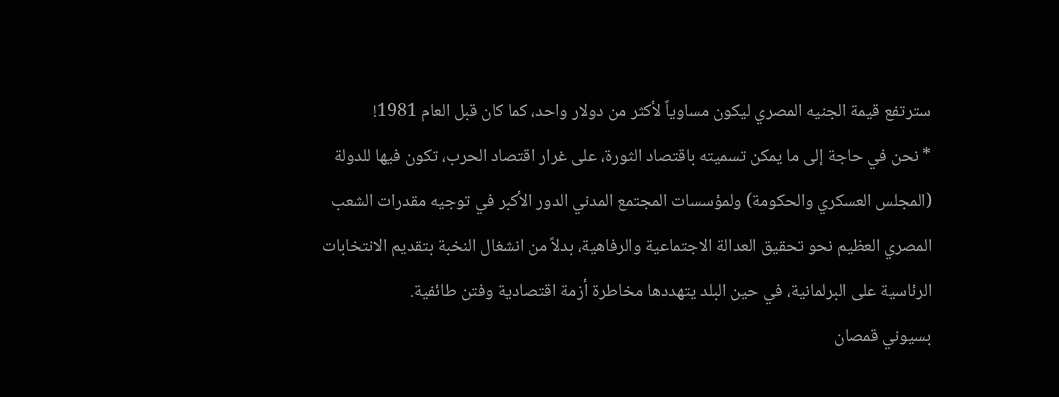سترتفع قيمة الجنيه المصري ليكون مساوياً لأكثر من دولار واحد، كما كان قبل العام 1981!
* نحن في حاجة إلى ما يمكن تسميته باقتصاد الثورة، على غرار اقتصاد الحرب، تكون فيها للدولة (المجلس العسكري والحكومة) ولمؤسسات المجتمع المدني الدور الأكبر في توجيه مقدرات الشعب المصري العظيم نحو تحقيق العدالة الاجتماعية والرفاهية، بدلاً من انشغال النخبة بتقديم الانتخابات الرئاسية على البرلمانية، في حين البلد يتهددها مخاطرة أزمة اقتصادية وفتن طائفية.
بسيوني قمصان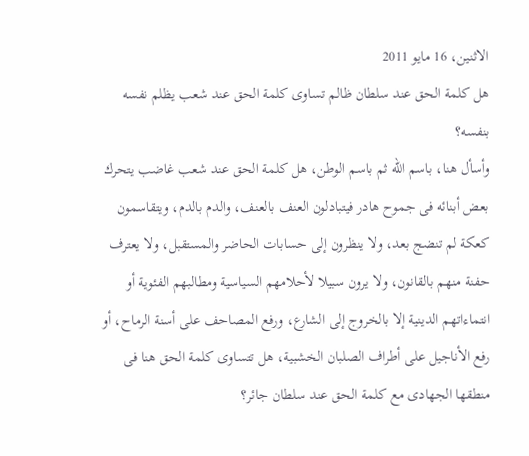الاثنين، 16 مايو 2011
هل كلمة الحق عند سلطان ظالم تساوى كلمة الحق عند شعب يظلم نفسه بنفسه؟
وأسأل هنا، باسم الله ثم باسم الوطن، هل كلمة الحق عند شعب غاضب يتحرك بعض أبنائه فى جموح هادر فيتبادلون العنف بالعنف، والدم بالدم، ويتقاسمون كعكة لم تنضج بعد، ولا ينظرون إلى حسابات الحاضر والمستقبل، ولا يعترف حفنة منهم بالقانون، ولا يرون سبيلا لأحلامهم السياسية ومطالبهم الفئوية أو انتماءاتهم الدينية إلا بالخروج إلى الشارع، ورفع المصاحف على أسنة الرماح، أو رفع الأناجيل على أطراف الصلبان الخشبية، هل تتساوى كلمة الحق هنا فى منطقها الجهادى مع كلمة الحق عند سلطان جائر؟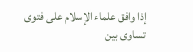إذا وافق علماء الإسلام على فتوى تساوى بين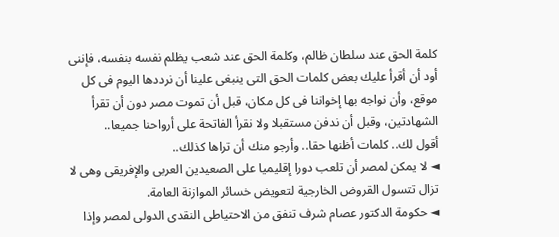كلمة الحق عند سلطان ظالم، وكلمة الحق عند شعب يظلم نفسه بنفسه، فإننى أود أن أقرأ عليك بعض كلمات الحق التى ينبغى علينا أن نرددها اليوم فى كل موقع، وأن نواجه بها إخواننا فى كل مكان، قبل أن تموت مصر دون أن تقرأ الشهادتين، وقبل أن ندفن مستقبلا ولا نقرأ الفاتحة على أرواحنا جميعا..
أقول لك.. كلمات أظنها حقا.. وأرجو منك أن تراها كذلك..
◄ لا يمكن لمصر أن تلعب دورا إقليميا على الصعيدين العربى والإفريقى وهى لا تزال تتسول القروض الخارجية لتعويض خسائر الموازنة العامة.
◄ حكومة الدكتور عصام شرف تنفق من الاحتياطى النقدى الدولى لمصر وإذا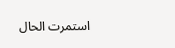استمرت الحال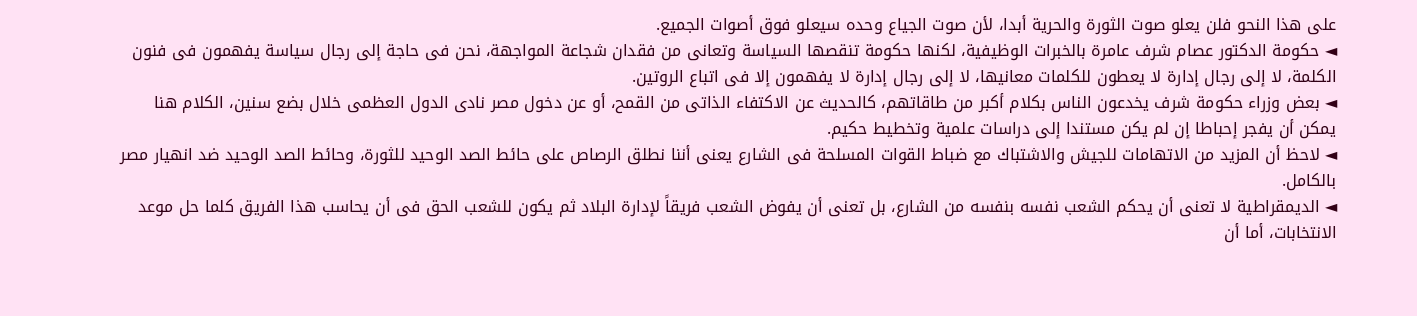على هذا النحو فلن يعلو صوت الثورة والحرية أبدا، لأن صوت الجياع وحده سيعلو فوق أصوات الجميع.
◄ حكومة الدكتور عصام شرف عامرة بالخبرات الوظيفية، لكنها حكومة تنقصها السياسة وتعانى من فقدان شجاعة المواجهة، نحن فى حاجة إلى رجال سياسة يفهمون فى فنون الكلمة، لا إلى رجال إدارة لا يعطون للكلمات معانيها، لا إلى رجال إدارة لا يفهمون إلا فى اتباع الروتين.
◄ بعض وزراء حكومة شرف يخدعون الناس بكلام أكبر من طاقاتهم، كالحديث عن الاكتفاء الذاتى من القمح، أو عن دخول مصر نادى الدول العظمى خلال بضع سنين، الكلام هنا يمكن أن يفجر إحباطا إن لم يكن مستندا إلى دراسات علمية وتخطيط حكيم.
◄ لاحظ أن المزيد من الاتهامات للجيش والاشتباك مع ضباط القوات المسلحة فى الشارع يعنى أننا نطلق الرصاص على حائط الصد الوحيد للثورة، وحائط الصد الوحيد ضد انهيار مصر بالكامل.
◄ الديمقراطية لا تعنى أن يحكم الشعب نفسه بنفسه من الشارع، بل تعنى أن يفوض الشعب فريقاً لإدارة البلاد ثم يكون للشعب الحق فى أن يحاسب هذا الفريق كلما حل موعد الانتخابات، أما أن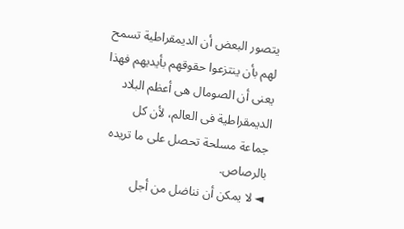يتصور البعض أن الديمقراطية تسمح لهم بأن ينتزعوا حقوقهم بأيديهم فهذا يعنى أن الصومال هى أعظم البلاد الديمقراطية فى العالم، لأن كل جماعة مسلحة تحصل على ما تريده بالرصاص.
◄ لا يمكن أن نناضل من أجل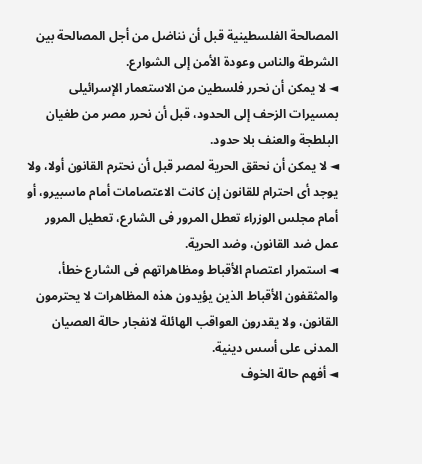المصالحة الفلسطينية قبل أن نناضل من أجل المصالحة بين الشرطة والناس وعودة الأمن إلى الشوارع.
◄ لا يمكن أن نحرر فلسطين من الاستعمار الإسرائيلى بمسيرات الزحف إلى الحدود، قبل أن نحرر مصر من طغيان البلطجة والعنف بلا حدود.
◄ لا يمكن أن نحقق الحرية لمصر قبل أن نحترم القانون أولا، ولا يوجد أى احترام للقانون إن كانت الاعتصامات أمام ماسبيرو، أو أمام مجلس الوزراء تعطل المرور فى الشارع، تعطيل المرور عمل ضد القانون، وضد الحرية.
◄ استمرار اعتصام الأقباط ومظاهراتهم فى الشارع خطأ، والمثقفون الأقباط الذين يؤيدون هذه المظاهرات لا يحترمون القانون، ولا يقدرون العواقب الهائلة لانفجار حالة العصيان المدنى على أسس دينية.
◄ أفهم حالة الخوف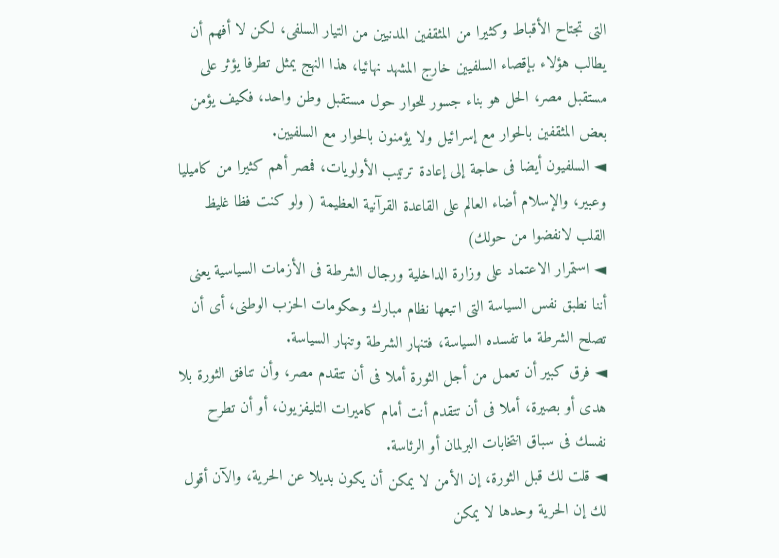التى تجتاح الأقباط وكثيرا من المثقفين المدنيين من التيار السلفى، لكن لا أفهم أن يطالب هؤلاء بإقصاء السلفيين خارج المشهد نهائيا، هذا النهج يمثل تطرفا يؤثر على مستقبل مصر، الحل هو بناء جسور للحوار حول مستقبل وطن واحد، فكيف يؤمن بعض المثقفين بالحوار مع إسرائيل ولا يؤمنون بالحوار مع السلفيين.
◄ السلفيون أيضا فى حاجة إلى إعادة ترتيب الأولويات، فمصر أهم كثيرا من كاميليا وعبير، والإسلام أضاء العالم على القاعدة القرآنية العظيمة ( ولو كنت فظا غليظ القلب لانفضوا من حولك)
◄ استمرار الاعتماد على وزارة الداخلية ورجال الشرطة فى الأزمات السياسية يعنى أننا نطبق نفس السياسة التى اتبعها نظام مبارك وحكومات الحزب الوطنى، أى أن تصلح الشرطة ما تفسده السياسة، فتنهار الشرطة وتنهار السياسة.
◄ فرق كبير أن تعمل من أجل الثورة أملا فى أن تتقدم مصر، وأن تنافق الثورة بلا هدى أو بصيرة، أملا فى أن تتقدم أنت أمام كاميرات التليفزيون، أو أن تطرح نفسك فى سباق انتخابات البرلمان أو الرئاسة.
◄ قلت لك قبل الثورة، إن الأمن لا يمكن أن يكون بديلا عن الحرية، والآن أقول لك إن الحرية وحدها لا يمكن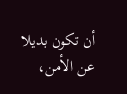أن تكون بديلا عن الأمن،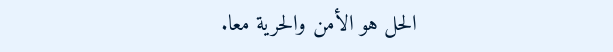الحل هو الأمن والحرية معا.